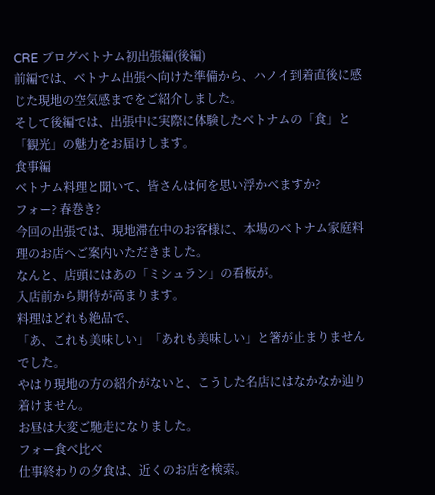CRE ブログベトナム初出張編(後編)
前編では、ベトナム出張へ向けた準備から、ハノイ到着直後に感じた現地の空気感までをご紹介しました。
そして後編では、出張中に実際に体験したベトナムの「食」と「観光」の魅力をお届けします。
食事編
ベトナム料理と聞いて、皆さんは何を思い浮かべますか?
フォー? 春巻き?
今回の出張では、現地滞在中のお客様に、本場のベトナム家庭料理のお店へご案内いただきました。
なんと、店頭にはあの「ミシュラン」の看板が。
入店前から期待が高まります。
料理はどれも絶品で、
「あ、これも美味しい」「あれも美味しい」と箸が止まりませんでした。
やはり現地の方の紹介がないと、こうした名店にはなかなか辿り着けません。
お昼は大変ご馳走になりました。
フォー食べ比べ
仕事終わりの夕食は、近くのお店を検索。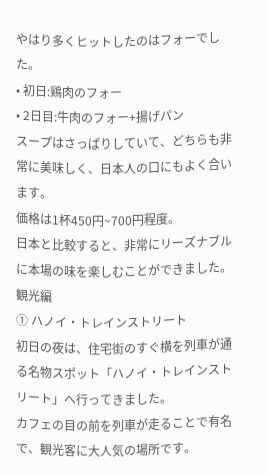やはり多くヒットしたのはフォーでした。
• 初日:鶏肉のフォー
• 2日目:牛肉のフォー+揚げパン
スープはさっぱりしていて、どちらも非常に美味しく、日本人の口にもよく合います。
価格は1杯450円~700円程度。
日本と比較すると、非常にリーズナブルに本場の味を楽しむことができました。
観光編
① ハノイ・トレインストリート
初日の夜は、住宅街のすぐ横を列車が通る名物スポット「ハノイ・トレインストリート」へ行ってきました。
カフェの目の前を列車が走ることで有名で、観光客に大人気の場所です。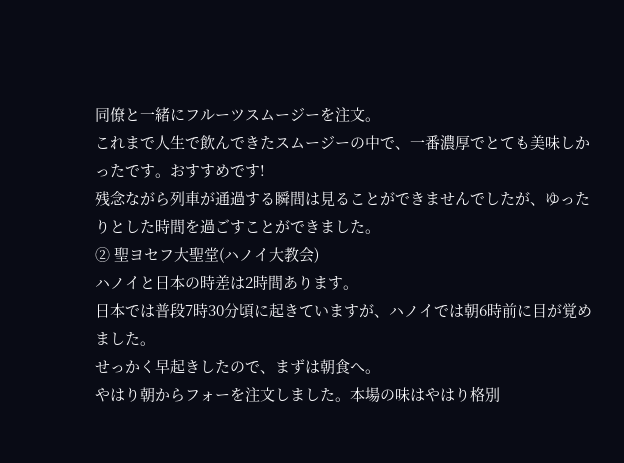同僚と一緒にフルーツスムージーを注文。
これまで人生で飲んできたスムージーの中で、一番濃厚でとても美味しかったです。おすすめです!
残念ながら列車が通過する瞬間は見ることができませんでしたが、ゆったりとした時間を過ごすことができました。
② 聖ヨセフ大聖堂(ハノイ大教会)
ハノイと日本の時差は2時間あります。
日本では普段7時30分頃に起きていますが、ハノイでは朝6時前に目が覚めました。
せっかく早起きしたので、まずは朝食へ。
やはり朝からフォーを注文しました。本場の味はやはり格別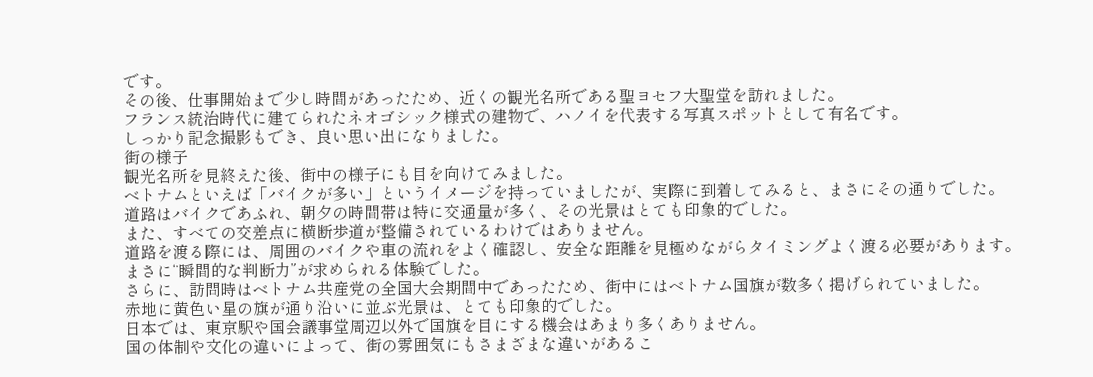です。
その後、仕事開始まで少し時間があったため、近くの観光名所である聖ヨセフ大聖堂を訪れました。
フランス統治時代に建てられたネオゴシック様式の建物で、ハノイを代表する写真スポットとして有名です。
しっかり記念撮影もでき、良い思い出になりました。
街の様子
観光名所を見終えた後、街中の様子にも目を向けてみました。
ベトナムといえば「バイクが多い」というイメージを持っていましたが、実際に到着してみると、まさにその通りでした。
道路はバイクであふれ、朝夕の時間帯は特に交通量が多く、その光景はとても印象的でした。
また、すべての交差点に横断歩道が整備されているわけではありません。
道路を渡る際には、周囲のバイクや車の流れをよく確認し、安全な距離を見極めながらタイミングよく渡る必要があります。
まさに“瞬間的な判断力”が求められる体験でした。
さらに、訪問時はベトナム共産党の全国大会期間中であったため、街中にはベトナム国旗が数多く掲げられていました。
赤地に黄色い星の旗が通り沿いに並ぶ光景は、とても印象的でした。
日本では、東京駅や国会議事堂周辺以外で国旗を目にする機会はあまり多くありません。
国の体制や文化の違いによって、街の雰囲気にもさまざまな違いがあるこ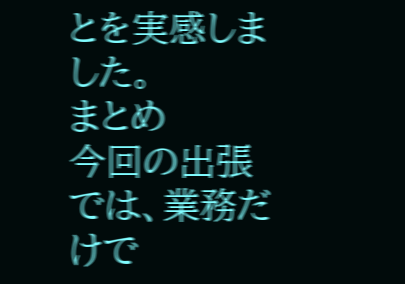とを実感しました。
まとめ
今回の出張では、業務だけで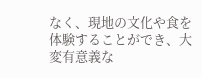なく、現地の文化や食を体験することができ、大変有意義な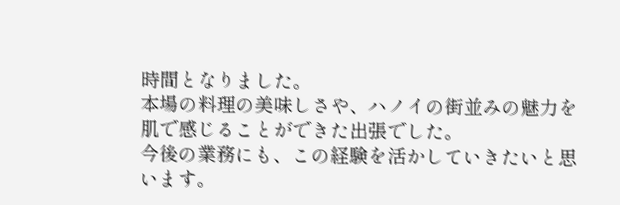時間となりました。
本場の料理の美味しさや、ハノイの街並みの魅力を肌で感じることができた出張でした。
今後の業務にも、この経験を活かしていきたいと思います。